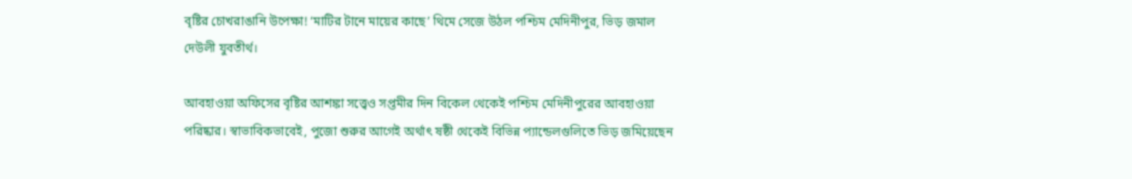বৃষ্টির চোখরাঙানি উপেক্ষা! ‘মাটির টানে মায়ের কাছে’ থিমে সেজে উঠল পশ্চিম মেদিনীপুর, ভিড় জমাল দেউলী যুবতীর্থ।

আবহাওয়া অফিসের বৃষ্টির আশঙ্কা সত্ত্বেও সপ্তমীর দিন বিকেল থেকেই পশ্চিম মেদিনীপুরের আবহাওয়া পরিষ্কার। স্বাভাবিকভাবেই, পুজো শুরুর আগেই অর্থাৎ ষষ্ঠী থেকেই বিভিন্ন প্যান্ডেলগুলিতে ভিড় জমিয়েছেন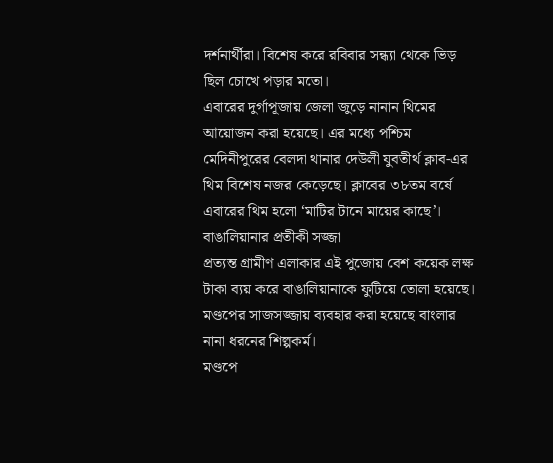দর্শনার্থীরা। বিশেষ করে রবিবার সন্ধ্যা থেকে ভিড় ছিল চোখে পড়ার মতো।
এবারের দুর্গাপূজায় জেলা জুড়ে নানান থিমের আয়োজন করা হয়েছে। এর মধ্যে পশ্চিম মেদিনীপুরের বেলদা থানার দেউলী যুবতীর্থ ক্লাব-এর থিম বিশেষ নজর কেড়েছে। ক্লাবের ৩৮তম বর্ষে এবারের থিম হলো ‘মাটির টানে মায়ের কাছে’।
বাঙালিয়ানার প্রতীকী সজ্জা
প্রত্যন্ত গ্রামীণ এলাকার এই পুজোয় বেশ কয়েক লক্ষ টাকা ব্যয় করে বাঙালিয়ানাকে ফুটিয়ে তোলা হয়েছে। মণ্ডপের সাজসজ্জায় ব্যবহার করা হয়েছে বাংলার নানা ধরনের শিল্পকর্ম।
মণ্ডপে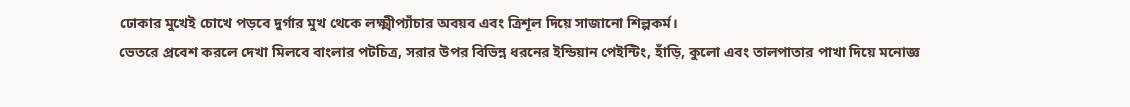ঢোকার মুখেই চোখে পড়বে দুর্গার মুখ থেকে লক্ষ্মীপ্যাঁচার অবয়ব এবং ত্রিশূল দিয়ে সাজানো শিল্পকর্ম।
ভেতরে প্রবেশ করলে দেখা মিলবে বাংলার পটচিত্র, সরার উপর বিভিন্ন ধরনের ইন্ডিয়ান পেইন্টিং, হাঁড়ি, কুলো এবং তালপাতার পাখা দিয়ে মনোজ্ঞ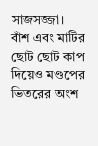সাজসজ্জা।
বাঁশ এবং মাটির ছোট ছোট কাপ দিয়েও মণ্ডপের ভিতরের অংশ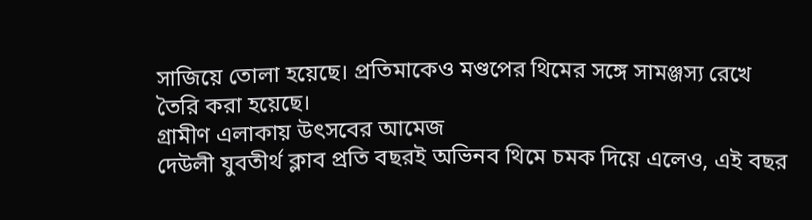সাজিয়ে তোলা হয়েছে। প্রতিমাকেও মণ্ডপের থিমের সঙ্গে সামঞ্জস্য রেখে তৈরি করা হয়েছে।
গ্রামীণ এলাকায় উৎসবের আমেজ
দেউলী যুবতীর্থ ক্লাব প্রতি বছরই অভিনব থিমে চমক দিয়ে এলেও, এই বছর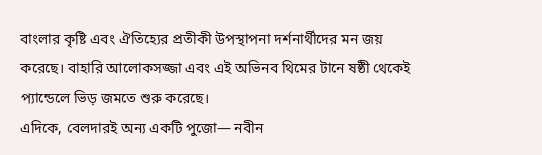বাংলার কৃষ্টি এবং ঐতিহ্যের প্রতীকী উপস্থাপনা দর্শনার্থীদের মন জয় করেছে। বাহারি আলোকসজ্জা এবং এই অভিনব থিমের টানে ষষ্ঠী থেকেই প্যান্ডেলে ভিড় জমতে শুরু করেছে।
এদিকে, বেলদারই অন্য একটি পুজো— নবীন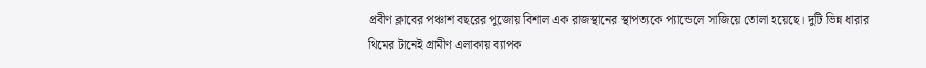প্রবীণ ক্লাবের পঞ্চাশ বছরের পুজোয় বিশাল এক রাজস্থানের স্থাপত্যকে প্যান্ডেলে সাজিয়ে তোলা হয়েছে। দুটি ভিন্ন ধারার থিমের টানেই গ্রামীণ এলাকায় ব্যাপক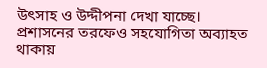উৎসাহ ও উদ্দীপনা দেখা যাচ্ছে।
প্রশাসনের তরফেও সহযোগিতা অব্যাহত থাকায়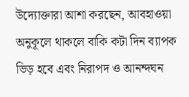উদ্যোক্তারা আশা করছেন, আবহাওয়া অনুকূলে থাকলে বাকি কটা দিন ব্যাপক ভিড় হবে এবং নিরাপদ ও আনন্দঘন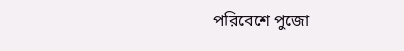পরিবেশে পুজো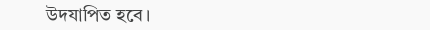উদযাপিত হবে।